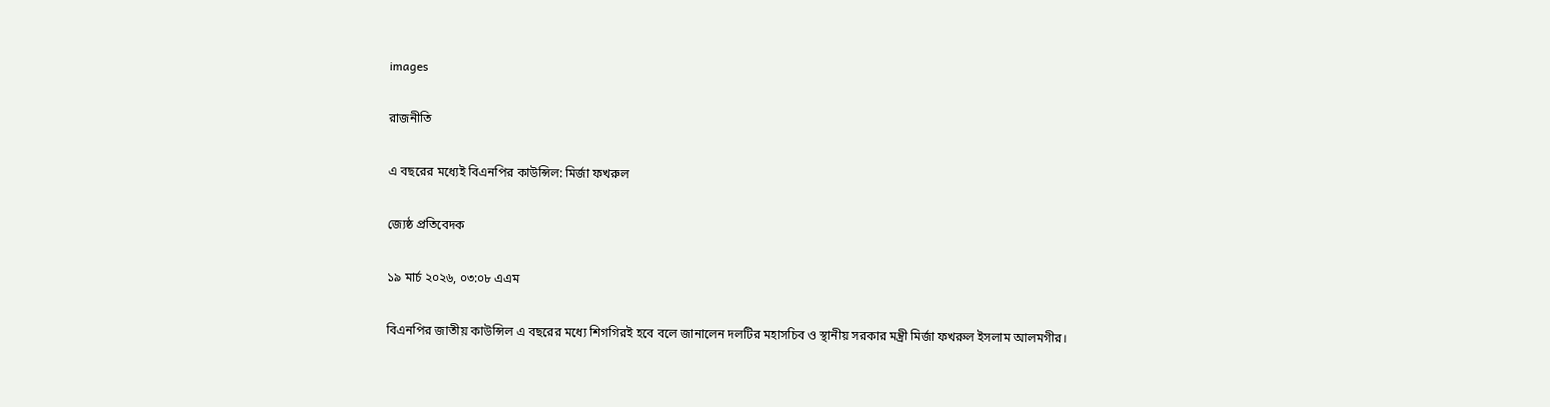images

রাজনীতি

এ বছরের মধ্যেই বিএনপির কাউন্সিল: মির্জা ফখরুল

জ্যেষ্ঠ প্রতিবেদক

১৯ মার্চ ২০২৬, ০৩:০৮ এএম

বিএনপির জাতীয় কাউন্সিল এ বছরের মধ্যে শিগগিরই হবে বলে জানালেন দলটির মহাসচিব ও স্থানীয় সরকার মন্ত্রী মির্জা ফখরুল ইসলাম আলমগীর।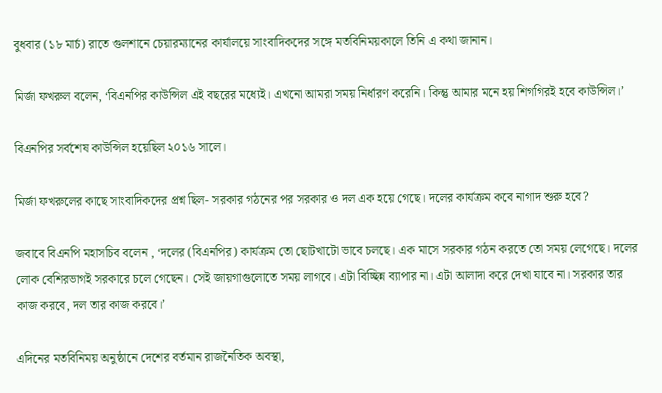বুধবার (১৮ মার্চ) রাতে গুলশানে চেয়ারম্যানের কার্যালয়ে সাংবাদিকদের সঙ্গে মতবিনিময়কালে তিনি এ কথা জানান।

মির্জা ফখরুল বলেন, ‘বিএনপির কাউন্সিল এই বছরের মধ্যেই। এখনো আমরা সময় নির্ধারণ করেনি। কিন্তু আমার মনে হয় শিগগিরই হবে কাউন্সিল।’

বিএনপির সর্বশেষ কাউন্সিল হয়েছিল ২০১৬ সালে।

মির্জা ফখরুলের কাছে সাংবাদিকদের প্রশ্ন ছিল- সরকার গঠনের পর সরকার ও দল এক হয়ে গেছে। দলের কার্যক্রম কবে নাগাদ শুরু হবে?

জবাবে বিএনপি মহাসচিব বলেন , ‘দলের (বিএনপির) কার্যক্রম তো ছোটখাটো ভাবে চলছে। এক মাসে সরকার গঠন করতে তো সময় লেগেছে। দলের লোক বেশিরভাগই সরকারে চলে গেছেন। সেই জায়গাগুলোতে সময় লাগবে। এটা বিচ্ছিন্ন ব্যাপার না। এটা আলাদা করে দেখা যাবে না। সরকার তার কাজ করবে, দল তার কাজ করবে।’

এদিনের মতবিনিময় অনুষ্ঠানে দেশের বর্তমান রাজনৈতিক অবস্থা,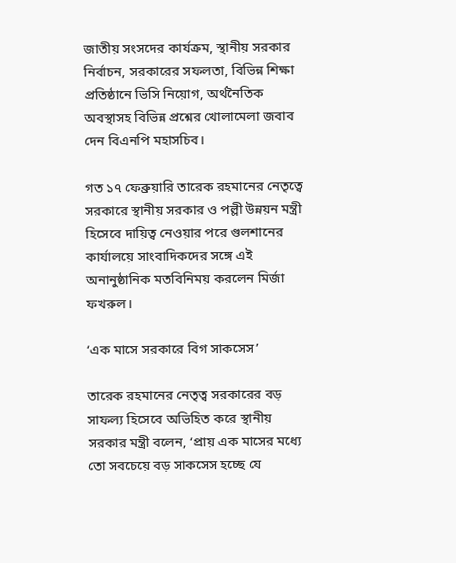জাতীয় সংসদের কার্যক্রম, স্থানীয় সরকার নির্বাচন, সরকারের সফলতা, বিভিন্ন শিক্ষা প্রতিষ্ঠানে ভিসি নিয়োগ, অর্থনৈতিক অবস্থাসহ বিভিন্ন প্রশ্নের খোলামেলা জবাব দেন বিএনপি মহাসচিব।

গত ১৭ ফেব্রুয়ারি তারেক রহমানের নেতৃত্বে সরকারে স্থানীয় সরকার ও পল্লী উন্নয়ন মন্ত্রী হিসেবে দায়িত্ব নেওয়ার পরে গুলশানের কার্যালয়ে সাংবাদিকদের সঙ্গে এই অনানুষ্ঠানিক মতবিনিময় করলেন মির্জা ফখরুল।

‘এক মাসে সরকারে বিগ সাকসেস’

তারেক রহমানের নেতৃত্ব সরকারের বড় সাফল্য হিসেবে অভিহিত করে স্থানীয় সরকার মন্ত্রী বলেন, ‘প্রায় এক মাসের মধ্যে তো সবচেয়ে বড় সাকসেস হচ্ছে যে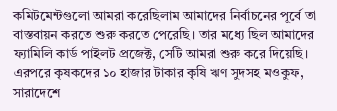কমিটমেন্টগুলো আমরা করেছিলাম আমাদের নির্বাচনের পূর্বে তা বাস্তবায়ন করতে শুরু করতে পেরেছি। তার মধ্যে ছিল আমাদের ফ্যামিলি কার্ড পাইলট প্রজেক্ট, সেটি আমরা শুরু করে দিয়েছি। এরপরে কৃষকদের ১০ হাজার টাকার কৃষি ঋণ সুদসহ মওকুফ, সারাদেশে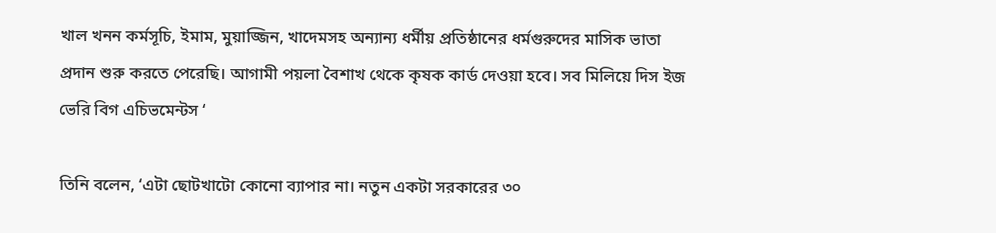খাল খনন কর্মসূচি, ইমাম, মুয়াজ্জিন, খাদেমসহ অন্যান্য ধর্মীয় প্রতিষ্ঠানের ধর্মগুরুদের মাসিক ভাতা প্রদান শুরু করতে পেরেছি। আগামী পয়লা বৈশাখ থেকে কৃষক কার্ড দেওয়া হবে। সব মিলিয়ে দিস ইজ ভেরি বিগ এচিভমেন্টস ‘

তিনি বলেন, ‘এটা ছোটখাটো কোনো ব্যাপার না। নতুন একটা সরকারের ৩০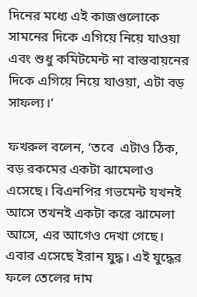দিনের মধ্যে এই কাজগুলোকে সামনের দিকে এগিয়ে নিয়ে যাওয়া এবং শুধু কমিটমেন্ট না বাস্তবায়নের দিকে এগিয়ে নিয়ে যাওয়া, এটা বড় সাফল্য।’

ফখরুল বলেন, ‘তবে  এটাও ঠিক, বড় রকমের একটা ঝামেলাও এসেছে। বিএনপির গভমেন্ট যখনই আসে তখনই একটা করে ঝামেলা আসে, এর আগেও দেখা গেছে। এবার এসেছে ইরান যুদ্ধ। এই যুদ্ধের ফলে তেলের দাম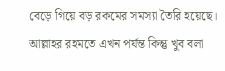বেড়ে গিয়ে বড় রকমের সমস্যা তৈরি হয়েছে। আল্লাহর রহমতে এখন পর্যন্ত কিন্তু খুব বলা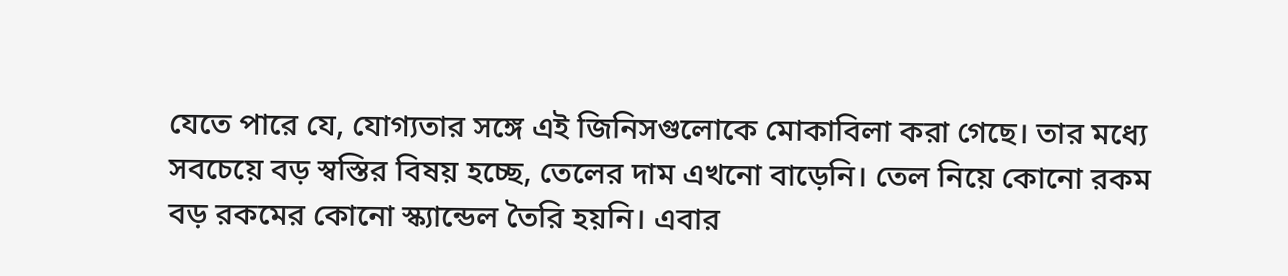যেতে পারে যে, যোগ্যতার সঙ্গে এই জিনিসগুলোকে মোকাবিলা করা গেছে। তার মধ্যে সবচেয়ে বড় স্বস্তির বিষয় হচ্ছে, তেলের দাম এখনো বাড়েনি। তেল নিয়ে কোনো রকম বড় রকমের কোনো স্ক্যান্ডেল তৈরি হয়নি। এবার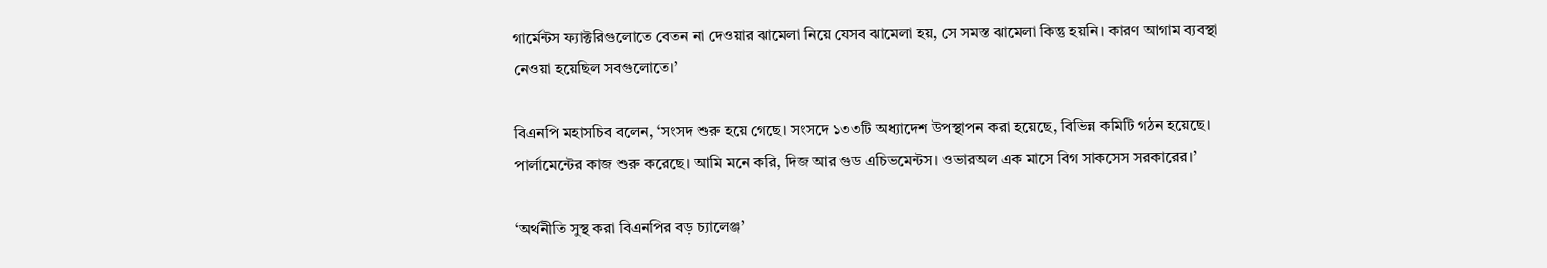গার্মেন্টস ফ্যাক্টরিগুলোতে বেতন না দেওয়ার ঝামেলা নিয়ে যেসব ঝামেলা হয়, সে সমস্ত ঝামেলা কিন্তু হয়নি। কারণ আগাম ব্যবস্থা নেওয়া হয়েছিল সবগুলোতে।’

বিএনপি মহাসচিব বলেন, ‘সংসদ শুরু হয়ে গেছে। সংসদে ১৩৩টি অধ্যাদেশ উপস্থাপন করা হয়েছে, বিভিন্ন কমিটি গঠন হয়েছে। পার্লামেন্টের কাজ শুরু করেছে। আমি মনে করি, দিজ আর গুড এচিভমেন্টস। ওভারঅল এক মাসে বিগ সাকসেস সরকারের।’

‘অর্থনীতি সুস্থ করা বিএনপির বড় চ্যালেঞ্জ’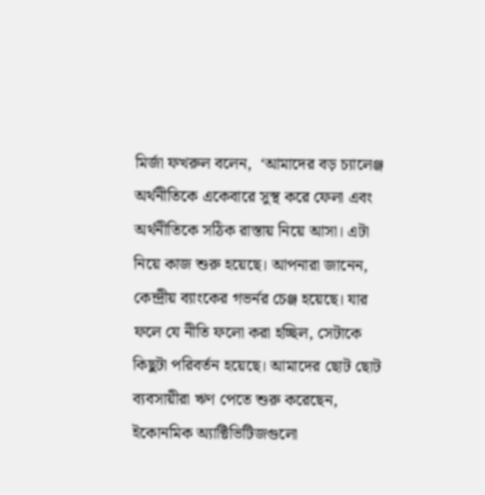মির্জা ফখরুল বলেন,  ‘আমাদের বড় চ্যালেঞ্জ অর্থনীতিকে একেবারে সুস্থ করে ফেলা এবং অর্থনীতিকে সঠিক রাস্তায় নিয়ে আসা। এটা নিয়ে কাজ শুরু হয়েছে। আপনারা জানেন, কেন্দ্রীয় ব্যাংকের গভর্নর চেঞ্জ হয়েছে। যার ফলে যে নীতি ফলো করা হচ্ছিল, সেটাকে কিছুটা পরিবর্তন হয়েছে। আমাদের ছোট ছোট ব্যবসায়ীরা ঋণ পেতে শুরু করেছেন, ইকোনমিক অ্যাক্টিভিটিজগুলো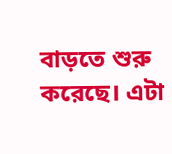বাড়তে শুরু করেছে। এটা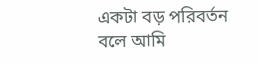একটা বড় পরিবর্তন বলে আমি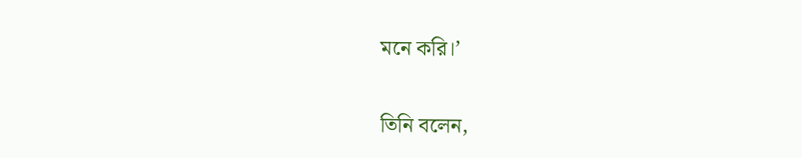মনে করি।’

তিনি বলেন,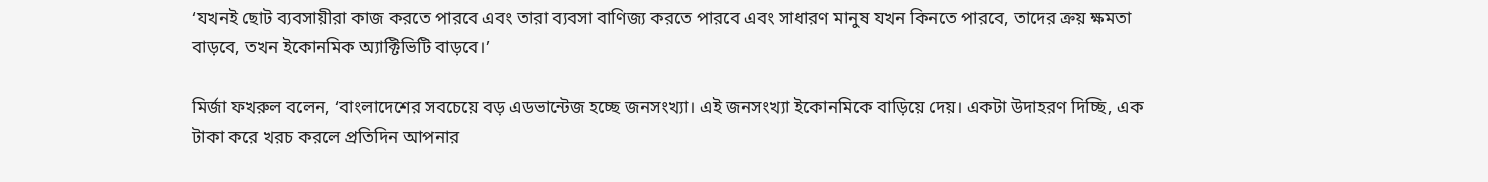‘যখনই ছোট ব্যবসায়ীরা কাজ করতে পারবে এবং তারা ব্যবসা বাণিজ্য করতে পারবে এবং সাধারণ মানুষ যখন কিনতে পারবে, তাদের ক্রয় ক্ষমতা বাড়বে, তখন ইকোনমিক অ্যাক্টিভিটি বাড়বে।’

মির্জা ফখরুল বলেন, ‘বাংলাদেশের সবচেয়ে বড় এডভান্টেজ হচ্ছে জনসংখ্যা। এই জনসংখ্যা ইকোনমিকে বাড়িয়ে দেয়। একটা উদাহরণ দিচ্ছি, এক টাকা করে খরচ করলে প্রতিদিন আপনার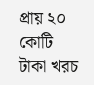প্রায় ২০ কোটি টাকা খরচ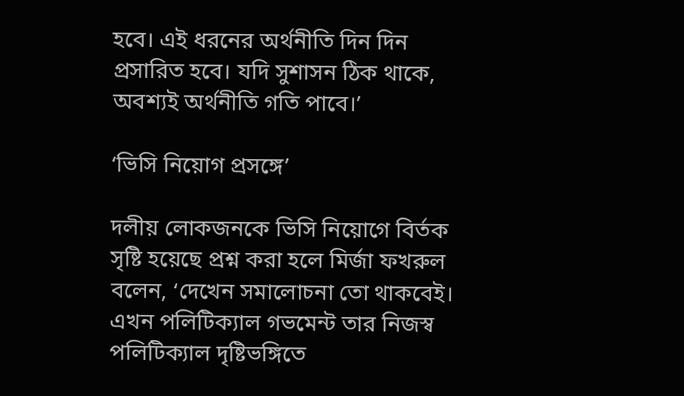হবে। এই ধরনের অর্থনীতি দিন দিন প্রসারিত হবে। যদি সুশাসন ঠিক থাকে, অবশ্যই অর্থনীতি গতি পাবে।’

‘ভিসি নিয়োগ প্রসঙ্গে’

দলীয় লোকজনকে ভিসি নিয়োগে বির্তক সৃষ্টি হয়েছে প্রশ্ন করা হলে মির্জা ফখরুল বলেন, ‘দেখেন সমালোচনা তো থাকবেই। এখন পলিটিক্যাল গভমেন্ট তার নিজস্ব পলিটিক্যাল দৃষ্টিভঙ্গিতে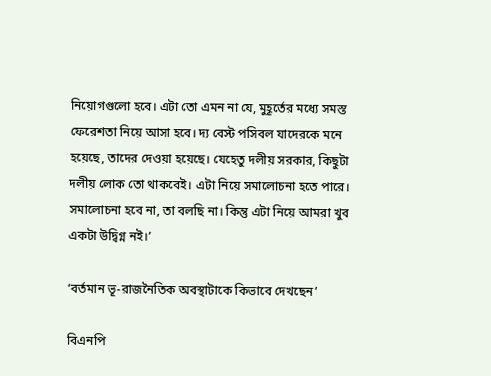নিয়োগগুলো হবে। এটা তো এমন না যে, মুহূর্তের মধ্যে সমস্ত ফেরেশতা নিয়ে আসা হবে। দ্য বেস্ট পসিবল যাদেরকে মনে হয়েছে, তাদের দেওয়া হয়েছে। যেহেতু দলীয় সরকার, কিছুটা দলীয় লোক তো থাকবেই। এটা নিয়ে সমালোচনা হতে পারে। সমালোচনা হবে না, তা বলছি না। কিন্তু এটা নিয়ে আমরা খুব একটা উদ্বিগ্ন নই।’

‘বর্তমান ভূ-রাজনৈতিক অবস্থাটাকে কিভাবে দেখছেন’

বিএনপি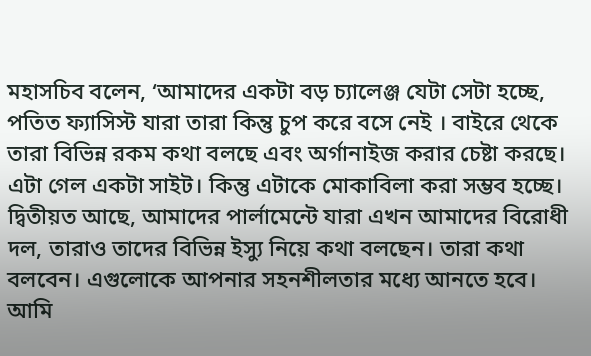মহাসচিব বলেন, ‘আমাদের একটা বড় চ্যালেঞ্জ যেটা সেটা হচ্ছে, পতিত ফ্যাসিস্ট যারা তারা কিন্তু চুপ করে বসে নেই । বাইরে থেকে তারা বিভিন্ন রকম কথা বলছে এবং অর্গানাইজ করার চেষ্টা করছে। এটা গেল একটা সাইট। কিন্তু এটাকে মোকাবিলা করা সম্ভব হচ্ছে। দ্বিতীয়ত আছে, আমাদের পার্লামেন্টে যারা এখন আমাদের বিরোধী দল, তারাও তাদের বিভিন্ন ইস্যু নিয়ে কথা বলছেন। তারা কথা বলবেন। এগুলোকে আপনার সহনশীলতার মধ্যে আনতে হবে। আমি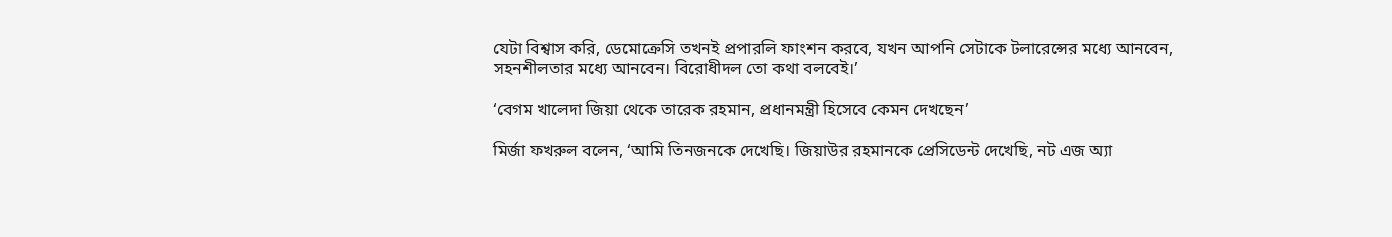যেটা বিশ্বাস করি, ডেমোক্রেসি তখনই প্রপারলি ফাংশন করবে, যখন আপনি সেটাকে টলারেন্সের মধ্যে আনবেন, সহনশীলতার মধ্যে আনবেন। বিরোধীদল তো কথা বলবেই।’

‘বেগম খালেদা জিয়া থেকে তারেক রহমান, প্রধানমন্ত্রী হিসেবে কেমন দেখছেন’

মির্জা ফখরুল বলেন, ‘আমি তিনজনকে দেখেছি। জিয়াউর রহমানকে প্রেসিডেন্ট দেখেছি, নট এজ অ্যা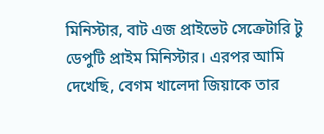মিনিস্টার, বাট এজ প্রাইভেট সেক্রেটারি টু ডেপুটি প্রাইম মিনিস্টার। এরপর আমি দেখেছি, বেগম খালেদা জিয়াকে তার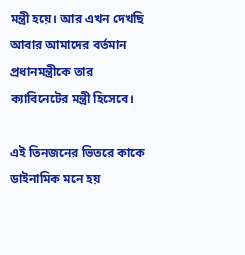মন্ত্রী হয়ে। আর এখন দেখছি আবার আমাদের বর্তমান প্রধানমন্ত্রীকে তার ক্যাবিনেটের মন্ত্রী হিসেবে।

এই তিনজনের ভিতরে কাকে ডাইনামিক মনে হয়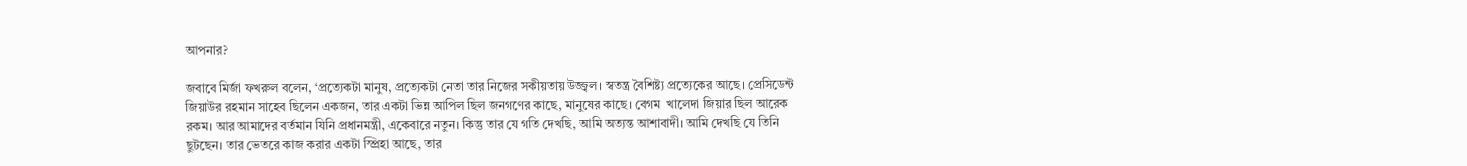আপনার?

জবাবে মির্জা ফখরুল বলেন, ‘প্রত্যেকটা মানুষ, প্রত্যেকটা নেতা তার নিজের সকীয়তায় উজ্জ্বল। স্বতন্ত্র বৈশিষ্ট্য প্রত্যেকের আছে। প্রেসিডেন্ট জিয়াউর রহমান সাহেব ছিলেন একজন, তার একটা ভিন্ন আপিল ছিল জনগণের কাছে, মানুষের কাছে। বেগম  খালেদা জিয়ার ছিল আরেক রকম। আর আমাদের বর্তমান যিনি প্রধানমন্ত্রী, একেবারে নতুন। কিন্তু তার যে গতি দেখছি, আমি অত্যন্ত আশাবাদী। আমি দেখছি যে তিনি ছুটছেন। তার ভেতরে কাজ করার একটা স্প্রিহা আছে, তার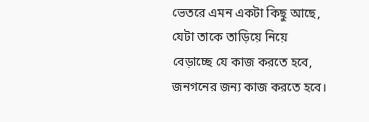ভেতরে এমন একটা কিছু আছে, যেটা তাকে তাড়িয়ে নিয়ে বেড়াচ্ছে যে কাজ করতে হবে, জনগনের জন্য কাজ করতে হবে।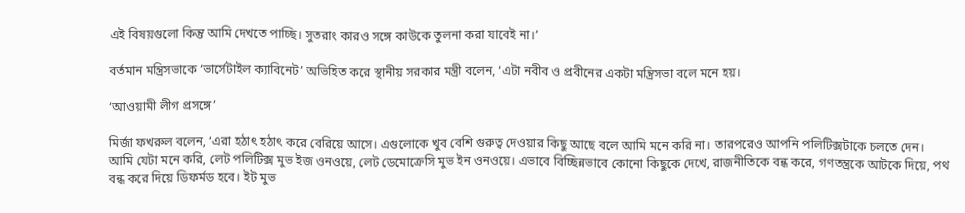এই বিষয়গুলো কিন্তু আমি দেখতে পাচ্ছি। সুতরাং কারও সঙ্গে কাউকে তুলনা করা যাবেই না।’

বর্তমান মন্ত্রিসভাকে ‘ভার্সেটাইল ক্যাবিনেট’ অভিহিত করে স্থানীয় সরকার মন্ত্রী বলেন, ‘এটা নবীব ও প্রবীনের একটা মন্ত্রিসভা বলে মনে হয়।

‘আওয়ামী লীগ প্রসঙ্গে’

মির্জা ফখরুল বলেন, ‘এরা হঠাৎ হঠাৎ করে বেরিয়ে আসে। এগুলোকে খুব বেশি গুরুত্ব দেওয়ার কিছু আছে বলে আমি মনে করি না। তারপরেও আপনি পলিটিক্সটাকে চলতে দেন। আমি যেটা মনে করি, লেট পলিটিক্স মুভ ইজ ওনওয়ে, লেট ডেমোক্রেসি মুভ ইন ওনওয়ে। এভাবে বিচ্ছিন্নভাবে কোনো কিছুকে দেখে, রাজনীতিকে বন্ধ করে, গণতন্ত্রকে আটকে দিয়ে, পথ বন্ধ করে দিয়ে ডিফর্মড হবে। ইট মুভ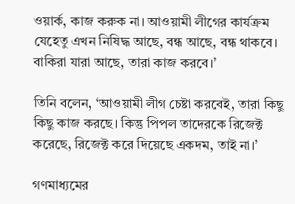ওয়ার্ক, কাজ করুক না। আওয়ামী লীগের কার্যক্রম যেহেতু এখন নিষিদ্ধ আছে, বন্ধ আছে, বন্ধ থাকবে। বাকিরা যারা আছে, তারা কাজ করবে।’

তিনি বলেন, ‘আওয়ামী লীগ চেষ্টা করবেই, তারা কিছু কিছু কাজ করছে। কিন্তু পিপল তাদেরকে রিজেক্ট করেছে, রিজেক্ট করে দিয়েছে একদম, তাই না।’

গণমাধ্যমের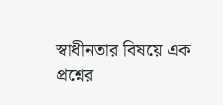স্বাধীনতার বিষয়ে এক প্রশ্নের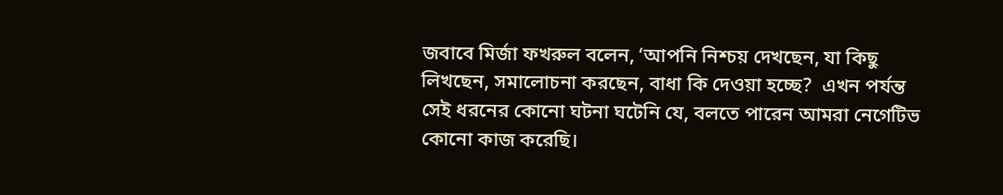জবাবে মির্জা ফখরুল বলেন, ‘আপনি নিশ্চয় দেখছেন, যা কিছু লিখছেন, সমালোচনা করছেন, বাধা কি দেওয়া হচ্ছে?  এখন পর্যন্ত সেই ধরনের কোনো ঘটনা ঘটেনি যে, বলতে পারেন আমরা নেগেটিভ কোনো কাজ করেছি।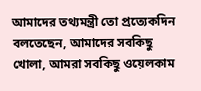আমাদের তথ্যমন্ত্রী তো প্রত্যেকদিন বলতেছেন, আমাদের সবকিছু খোলা, আমরা সবকিছু ওয়েলকাম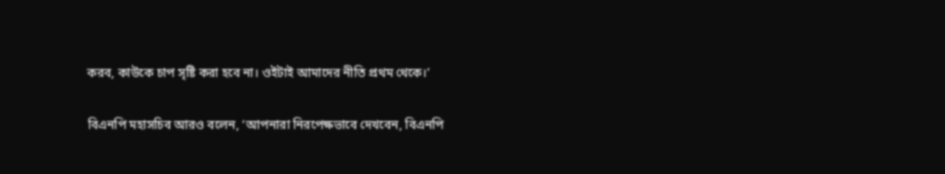করব, কাউকে চাপ সৃষ্টি করা হবে না। ওইটাই আমাদের নীতি প্রথম থেকে।’

বিএনপি মহাসচিব আরও বলেন, ‘আপনারা নিরপেক্ষভাবে দেখবেন, বিএনপি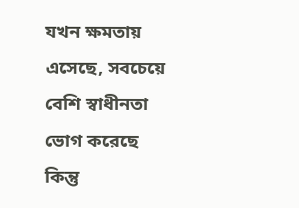যখন ক্ষমতায় এসেছে, সবচেয়ে বেশি স্বাধীনতা ভোগ করেছে কিন্তু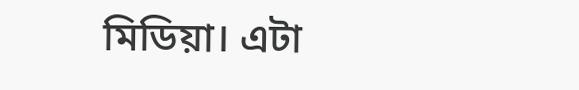মিডিয়া। এটা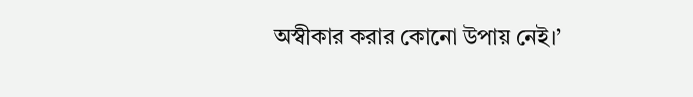অস্বীকার করার কোনো উপায় নেই।’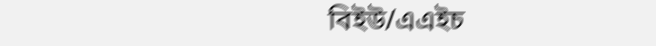বিইউ/এএইচ